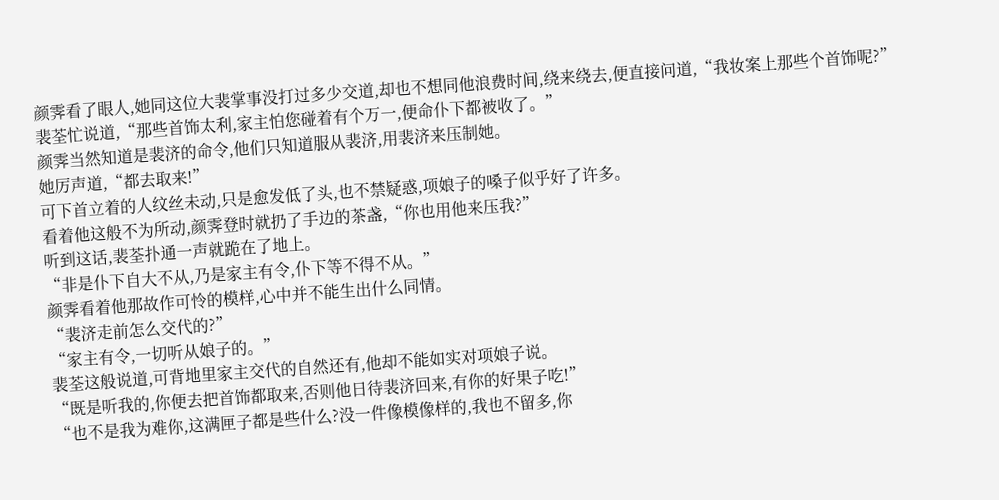颜霁看了眼人,她同这位大裴掌事没打过多少交道,却也不想同他浪费时间,绕来绕去,便直接问道,“我妆案上那些个首饰呢?”
裴荃忙说道,“那些首饰太利,家主怕您碰着有个万一,便命仆下都被收了。”
颜霁当然知道是裴济的命令,他们只知道服从裴济,用裴济来压制她。
她厉声道,“都去取来!”
可下首立着的人纹丝未动,只是愈发低了头,也不禁疑惑,项娘子的嗓子似乎好了许多。
看着他这般不为所动,颜霁登时就扔了手边的茶盏,“你也用他来压我?”
听到这话,裴荃扑通一声就跪在了地上。
“非是仆下自大不从,乃是家主有令,仆下等不得不从。”
颜霁看着他那故作可怜的模样,心中并不能生出什么同情。
“裴济走前怎么交代的?”
“家主有令,一切听从娘子的。”
裴荃这般说道,可背地里家主交代的自然还有,他却不能如实对项娘子说。
“既是听我的,你便去把首饰都取来,否则他日待裴济回来,有你的好果子吃!”
“也不是我为难你,这满匣子都是些什么?没一件像模像样的,我也不留多,你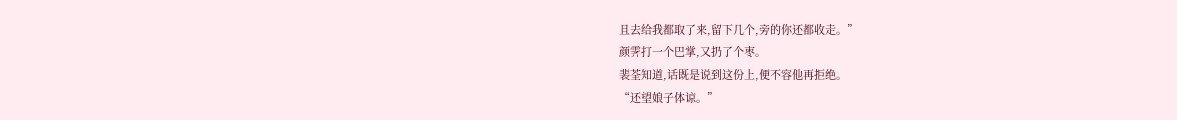且去给我都取了来,留下几个,旁的你还都收走。”
颜霁打一个巴掌,又扔了个枣。
裴荃知道,话既是说到这份上,便不容他再拒绝。
“还望娘子体谅。”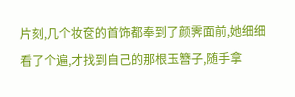片刻,几个妆奁的首饰都奉到了颜霁面前,她细细看了个遍,才找到自己的那根玉簪子,随手拿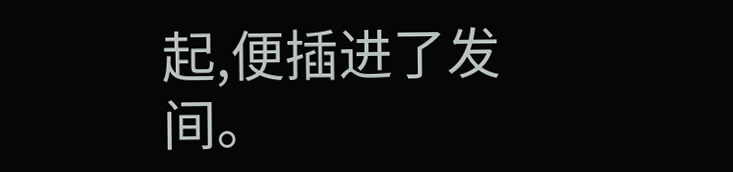起,便插进了发间。